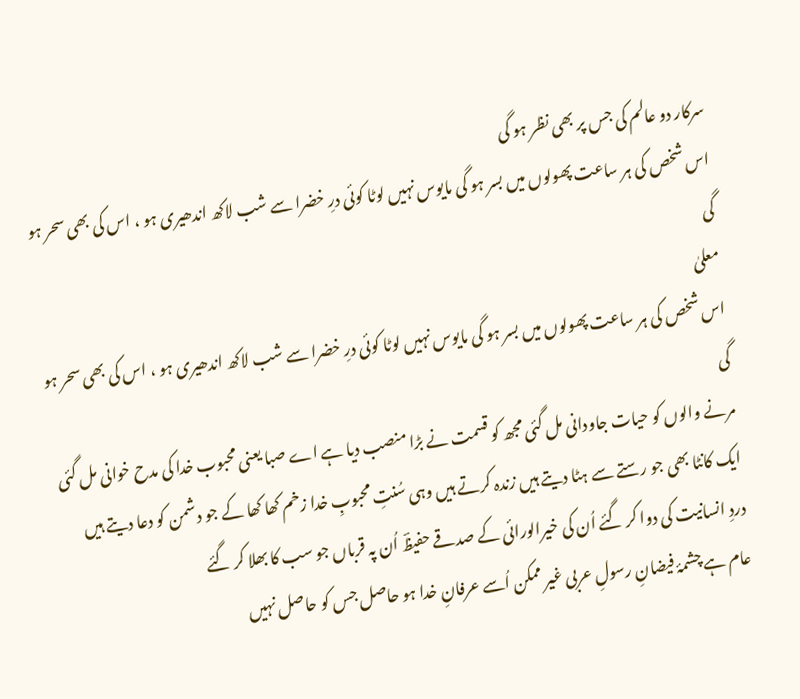سرکار دو عالم کی جس پر بھی نظر ہو گی
اس شخص کی ہر ساعت پھولوں میں بسر ہو گی مایوس نہیں لوٹا کوئی درِ خضرا سے شب لاکھ اندھیری ہو ، اس کی بھی سحر ہو گی
معلیٰ
اس شخص کی ہر ساعت پھولوں میں بسر ہو گی مایوس نہیں لوٹا کوئی درِ خضرا سے شب لاکھ اندھیری ہو ، اس کی بھی سحر ہو گی
مرنے والوں کو حیات جاودانی مل گئی مجھ کو قسمت نے بڑا منصب دیا ہے اے صبا یعنی محبوب خدا کی مدح خوانی مل گئی
ایک کانٹا بھی جو رستے سے ہٹا دیتے ہیں زندہ کرتے ہیں وہی سُنتِ محبوبِ خدا زخم کھا کھا کے جو دشمن کو دعا دیتے ہیں
دردِ انسانیت کی دوا کر گئے اُن کی خیرالورائی کے صدقے حفیظؔ اُن پہ قرباں جو سب کا بھلا کر گئے
عام ہے چشمۂ فیضانِ رسولِ عربی غیر ممکن اُسے عرفانِ خدا ہو حاصل جس کو حاصل نہیں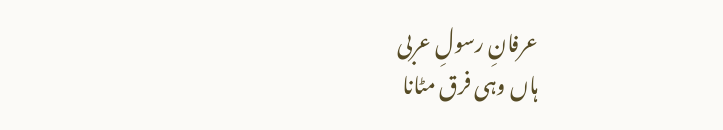عرفانِ رسولِ عربی
ہاں وہی فرق مٹانا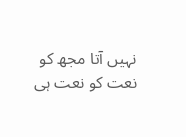نہیں آتا مجھ کو نعت کو نعت ہی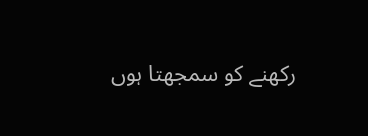رکھنے کو سمجھتا ہوں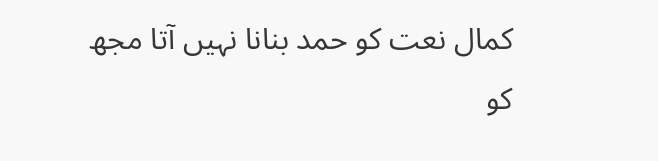کمال نعت کو حمد بنانا نہیں آتا مجھ کو